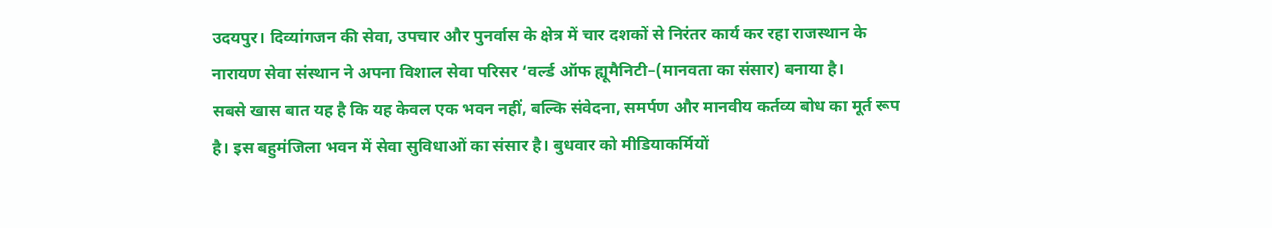उदयपुर। दिव्यांगजन की सेवा, उपचार और पुनर्वास के क्षेत्र में चार दशकों से निरंतर कार्य कर रहा राजस्थान के नारायण सेवा संस्थान ने अपना विशाल सेवा परिसर ‘वर्ल्ड ऑफ ह्यूमैनिटी–(मानवता का संसार) बनाया है।
सबसे खास बात यह है कि यह केवल एक भवन नहीं, बल्कि संवेदना, समर्पण और मानवीय कर्तव्य बोध का मूर्त रूप है। इस बहुमंजिला भवन में सेवा सुविधाओं का संसार है। बुधवार को मीडियाकर्मियों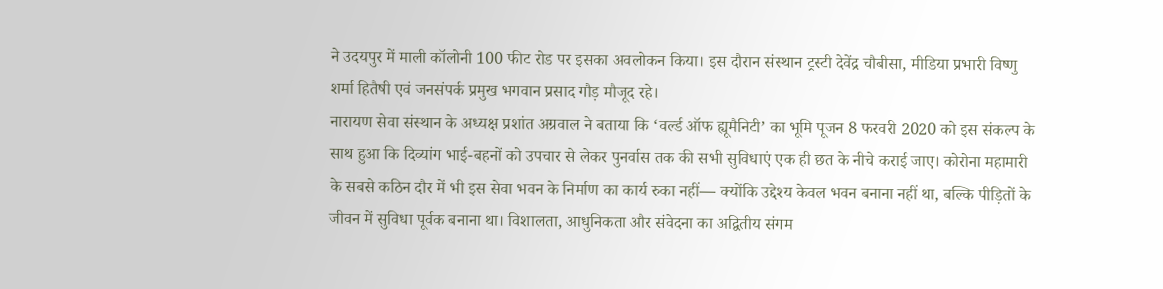ने उदयपुर में माली कॉलोनी 100 फीट रोड पर इसका अवलोकन किया। इस दौरान संस्थान ट्रस्टी देवेंद्र चौबीसा, मीडिया प्रभारी विष्णु शर्मा हितैषी एवं जनसंपर्क प्रमुख भगवान प्रसाद गौड़ मौजूद रहे।
नारायण सेवा संस्थान के अध्यक्ष प्रशांत अग्रवाल ने बताया कि ‘वर्ल्ड ऑफ ह्यूमैनिटी’ का भूमि पूजन 8 फरवरी 2020 को इस संकल्प के साथ हुआ कि दिव्यांग भाई-बहनों को उपचार से लेकर पुनर्वास तक की सभी सुविधाएं एक ही छत के नीचे कराई जाए। कोरोना महामारी के सबसे कठिन दौर में भी इस सेवा भवन के निर्माण का कार्य रुका नहीं— क्योंकि उद्देश्य केवल भवन बनाना नहीं था, बल्कि पीड़ितों के जीवन में सुविधा पूर्वक बनाना था। विशालता, आधुनिकता और संवेदना का अद्वितीय संगम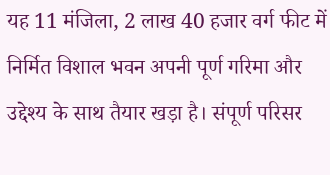यह 11 मंजिला, 2 लाख 40 हजार वर्ग फीट में निर्मित विशाल भवन अपनी पूर्ण गरिमा और उद्देश्य के साथ तैयार खड़ा है। संपूर्ण परिसर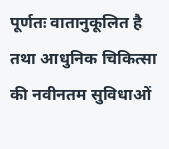पूर्णतः वातानुकूलित है तथा आधुनिक चिकित्सा की नवीनतम सुविधाओं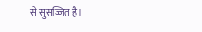से सुसज्जित है।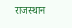राजस्थान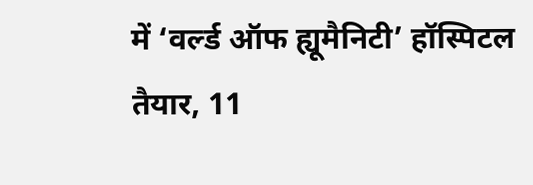में ‘वर्ल्ड ऑफ ह्यूमैनिटी’ हॉस्पिटल तैयार, 11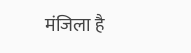मंजिला है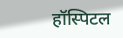हॉस्पिटल